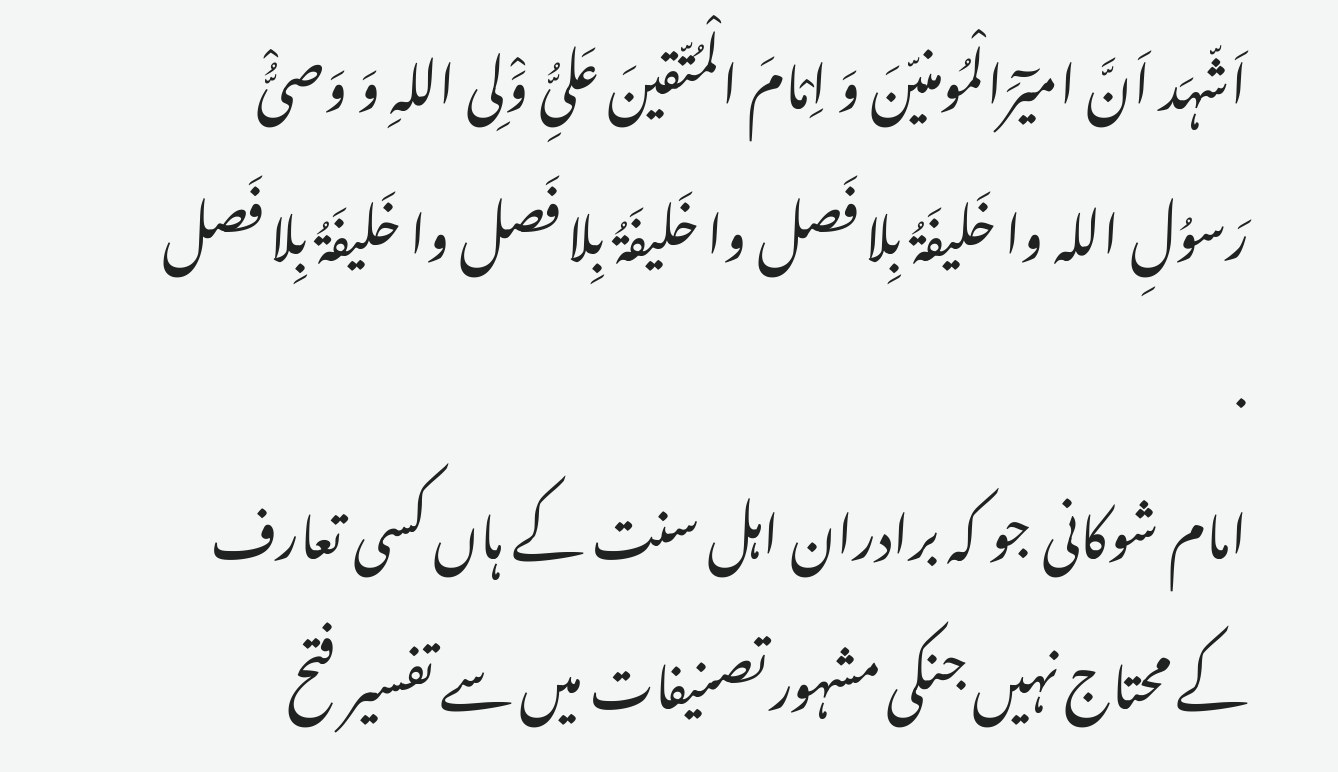اَشّہَد اَنَّ امیٓرَالْمُومنیّنَ وَ اِمْامَ الْمُتّقینَ عَلیُِّ وَْلِی اللہِ وَ وَصیُّْ رَسوُلِ اللہ وا خَلیفَۃُ بِلا فَصل وا خَلیفَۃُ بِلا فَصل وا خَلیفَۃُ بِلا فَصل
.
امام شوکانی جو کہ برادران اہل سنت کے ہاں کسی تعارف کے محتاج نہیں جنکی مشہور تصنیفات میں سے تفسیر فتح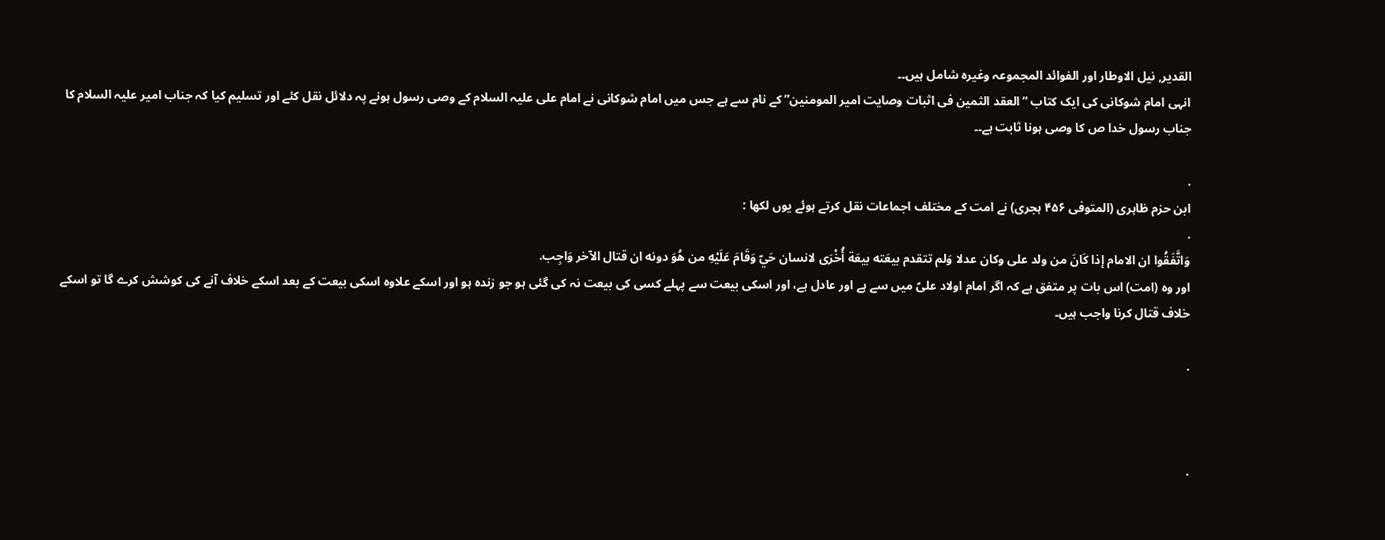القدیر, نیل الاوطار اور الفوائد المجموعہ وغیرہ شامل ہیں۔۔
انہی امام شوکانی کی ایک کتاب “العقد الثمین فی اثبات وصایت امیر المومنین” کے نام سے ہے جس میں امام شوکانی نے امام علی علیہ السلام کے وصی رسول ہونے پہ دلائل نقل کئے اور تسلیم کیا کہ جناب امیر علیہ السلام کا جناب رسول خدا ص کا وصی ہونا ثابت ہے۔۔

.
ابن حزم ظاہری (المتوفی ۴۵۶ ہجری) نے امت کے مختلف اجماعات نقل کرتے ہوئے یوں لکھا :
.
وَاتَّفَقُوا ان الامام إذا كَانَ من ولد على وكان عدلا وَلم تتقدم بيعَته بيعَة أُخْرَى لانسان حَيّ وَقَامَ عَلَيْهِ من هُوَ دونه ان قتال الآخر وَاجِب.
اور وہ (امت) اس بات پر متفق ہے کہ اگر امام اولاد علیؑ میں سے ہے اور عادل ہے، اور اسکی بیعت سے پہلے کسی کی بیعت نہ کی گئی ہو جو زندہ ہو اور اسکے علاوہ اسکی بیعت کے بعد اسکے خلاف آنے کی کوشش کرے گا تو اسکے خلاف قتال کرنا واجب ہیں۔

.



.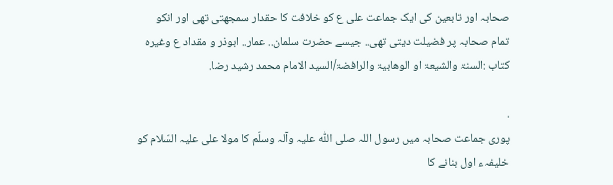صحابہ اور تابعین کی ایک جماعت علی ع کو خلافت کا حقدار سمجھتی تھی اور انکو تمام صحابہ پر فضیلت دیتی تھی.. جیسے حضرت سلمان.. عمار.. ابوذر و مقداد ع وغیرہ
کتاب :السنۃ والشیعۃ او الوھابیۃ والرافضۃ/السید الامام محمد رشید رضا.

.
پوری جماعت صحابہ میں رسول اللہ صلی اللّٰہ علیہ وآلہ وسلّم کا مولا علی علیہ السّلام کو خلیفہء اول بنانے کا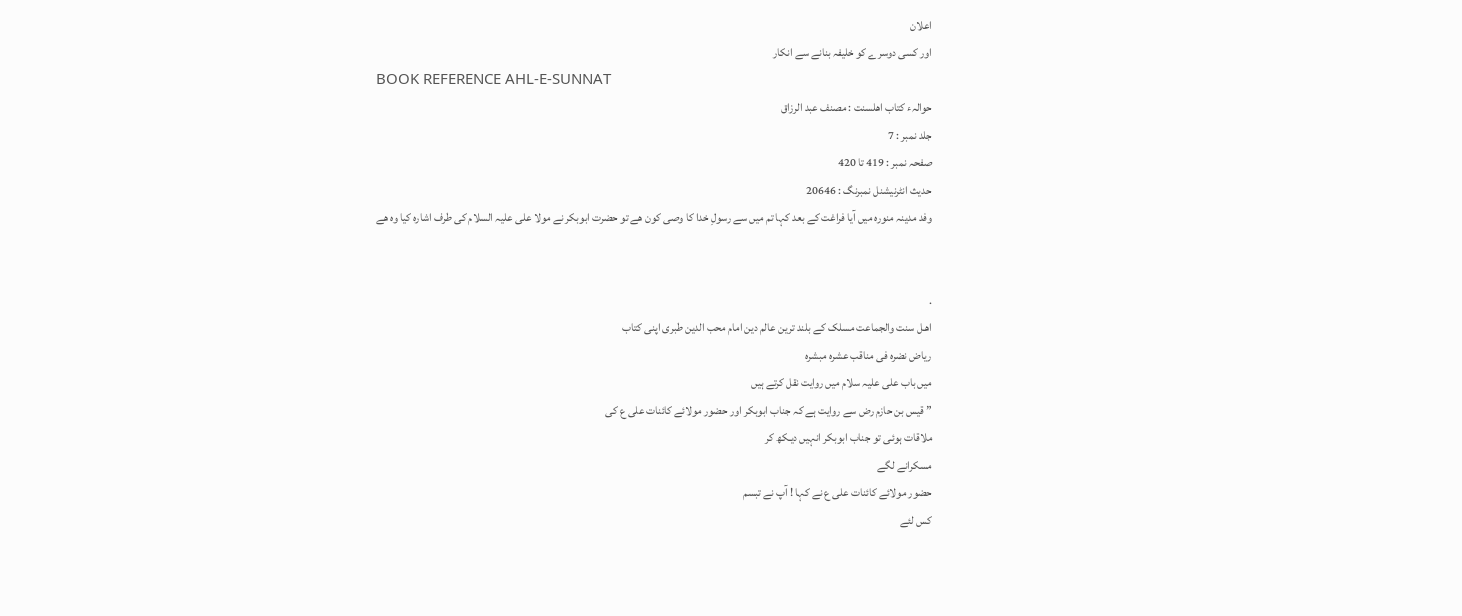اعلان
اور کسی دوسرے کو خلیفہ بنانے سے انکار
BOOK REFERENCE AHL-E-SUNNAT
حوالہء کتاب اھلسنت : مصنف عبد الرزاق
جلد نمبر : 7
صفحہ نمبر : 419 تا 420
حدیث انٹرنیشنل نمبرنگ : 20646
وفد مدینہ منورہ میں آیا فراغت کے بعد کہا تم میں سے رسولِ خدا کا وصی کون ھے تو حضرت ابوبکر نے مولا علی علیہ السلام کی طرف اشارہ کیا وہ ھے


.
اھـل سنت والجماعت مسلک کے بلند ترین عالم دین امام محب الدین طبری اپنی کتاب
ریاض نضرہ فی مناقب عشرہ مبشرہ
میں باب علی علیہ سلام میں روایت نقل کرتے ہیں
” قیس بن حازم رض سے روایت ہے کہ جناب ابوبکر اور حضور مولائے کائنات علی ع کی
ملاقات ہوئـی تو جناب ابوبکر انہیں دیـکھ کر
مسکرانے لگے
حضور مولائے کائنات علی ع نے کہا ! آپ نے تبسم
کس لئے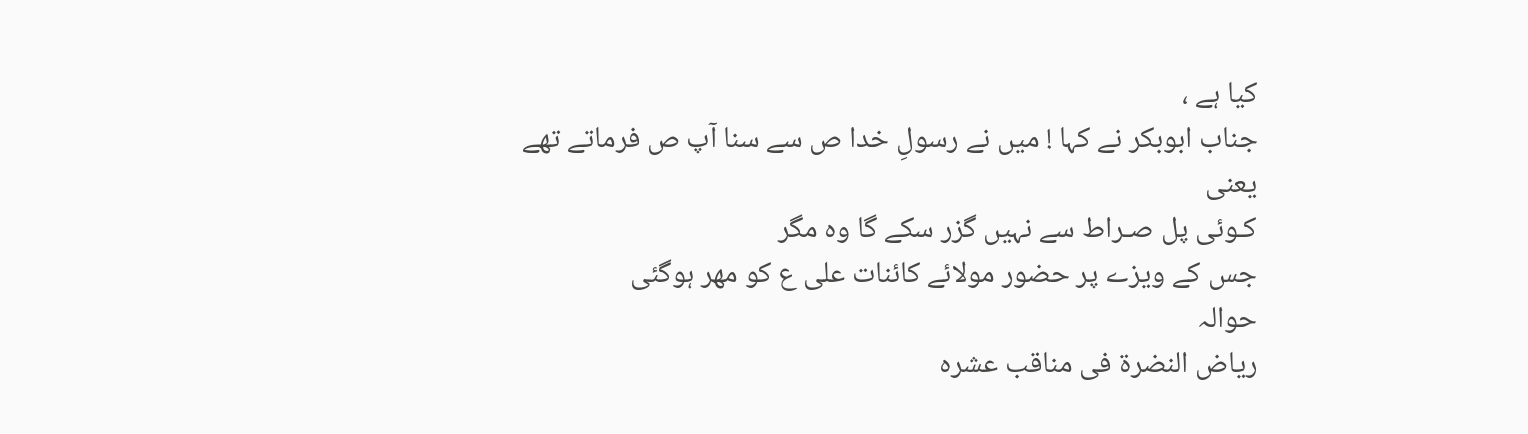کیا ہے ،
جناب ابوبکر نے کہا ! میں نے رسولِ خدا ص سے سنا آپ ص فرماتے تھے
یعنی
کـوئی پل صـراط سے نہیں گزر سکے گا وہ مگر
جس کے ویزے پر حضور مولائے کائنات علی ع کو مھر ہوگئی
حوالہ
ریاض النضرۃ فی مناقب عشرہ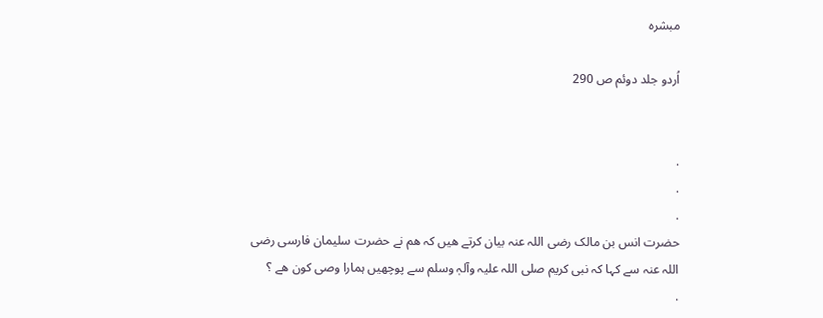مبشرہ

اُردو جلد دوئم ص 290


.
.
.
حضرت انس بن مالک رضی اللہ عنہ بیان کرتے ھیں کہ ھم نے حضرت سلیمان فارسی رضی اللہ عنہ سے کہا کہ نبی کریم صلی اللہ علیہ وآلہٖ وسلم سے پوچھیں ہمارا وصی کون ھے ؟
.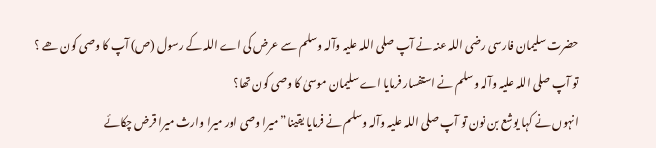حضرت سلیمان فارسی رضی اللہ عنہ نے آپ صلی اللہ علیہ وآلہ وسلم سے عرض کی اے اللہ کے رسول (ص) آپ کا وصی کون ھے ؟
تو آپ صلی اللہ علیہ وآلہ وسلم نے استفسار فرمایا اے سلیمان موسیٰ کا وصی کون تھا؟
انہوں نے کہا یوشع بن نون تو آپ صلی اللہ علیہ وآلہ وسلم نے فرمایا یقینا” میرا وصی اور میرا وارث میرا قرض چکائے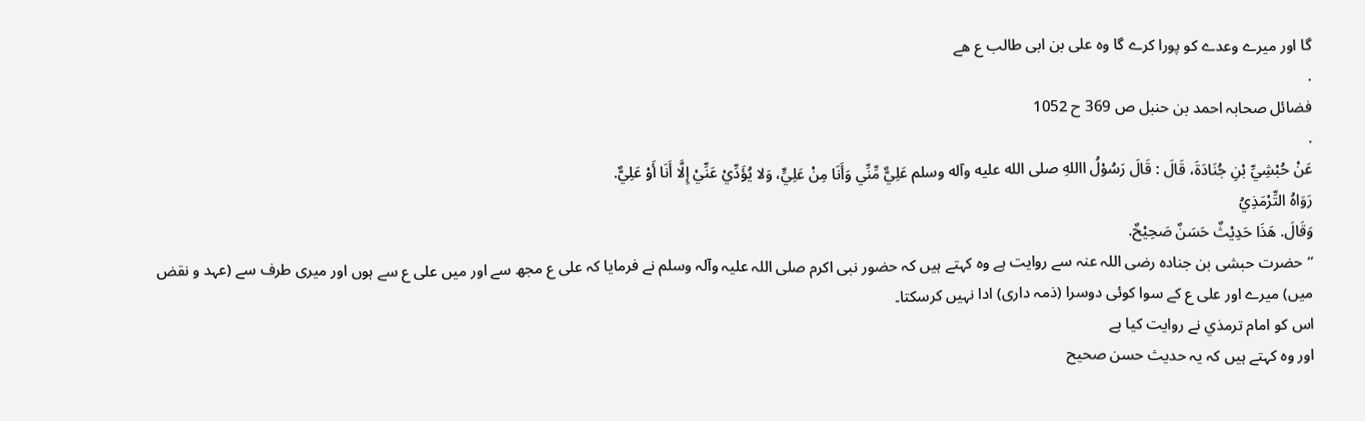گا اور میرے وعدے کو پورا کرے گا وہ علی بن ابی طالب ع ھے
.
فضائل صحابہ احمد بن حنبل ص 369 ح 1052
.
عَنْ حُبْشِيِّ بْنِ جُنَادَةَ، قَالَ : قَالَ رَسُوْلُ االلهِ صلی الله عليه وآله وسلم عَلِيٌّ مِّنِّي وَأَنَا مِنْ عَلِيٍّ، وَلا يُؤَدِّيْ عَنِّيْ إِلَّا أَنَا أَوْ عَلِيٌّ.
رَوَاهُ التِّرْمَذِيُ
وَقَالَ. هَذَا حَدِيْثٌ حَسَنٌ صَحِيْحٌ.
’’حضرت حبشی بن جنادہ رضی اللہ عنہ سے روایت ہے وہ کہتے ہیں کہ حضور نبی اکرم صلی اللہ علیہ وآلہ وسلم نے فرمایا کہ علی ع مجھ سے اور میں علی ع سے ہوں اور میری طرف سے (عہد و نقض میں) میرے اور علی ع کے سوا کوئی دوسرا (ذمہ داری) ادا نہیں کرسکتا۔
اس کو امام ترمذي نے روایت کیا ہے
اور وہ کہتے ہیں کہ یہ حدیث حسن صحیح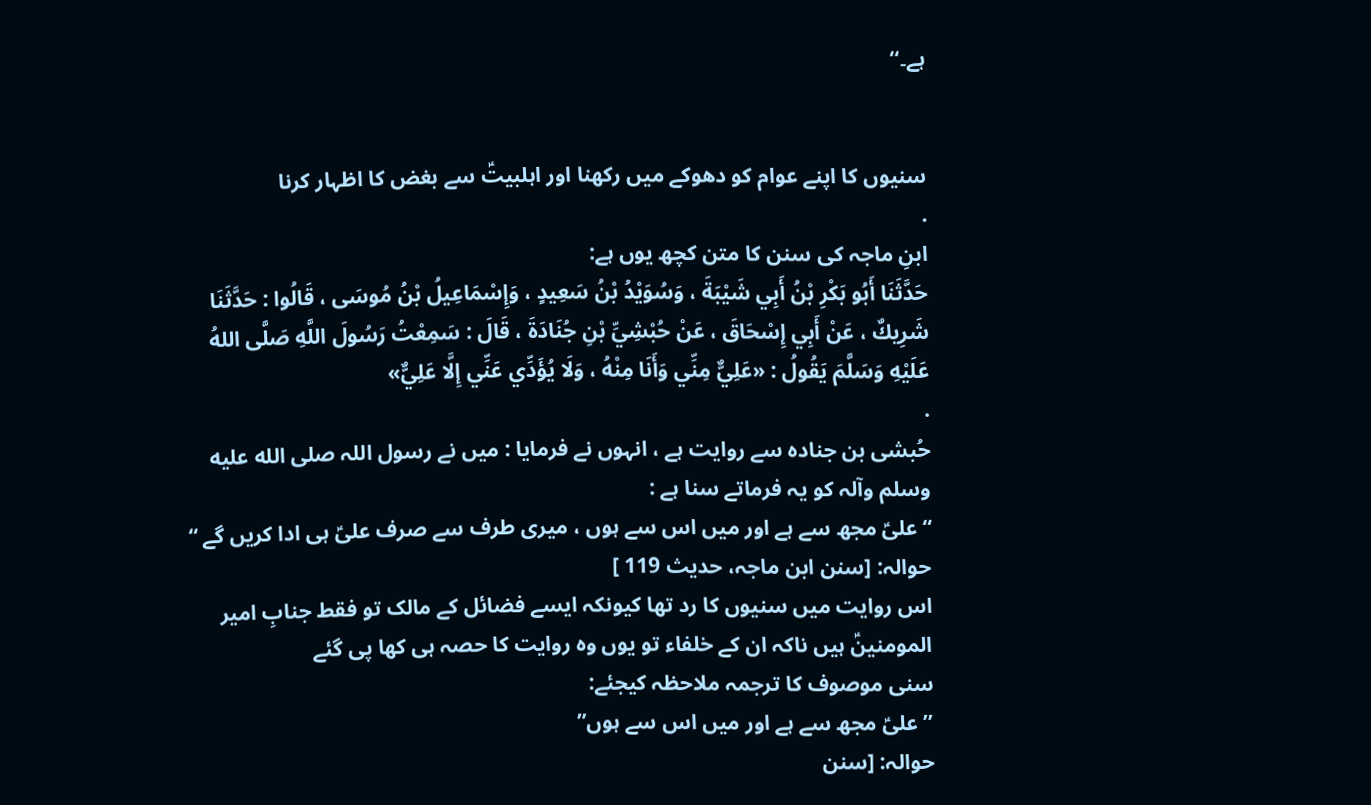ہے۔‘‘


سنیوں کا اپنے عوام کو دھوکے میں رکھنا اور اہلبیتؑ سے بغض کا اظہار کرنا
.
ابنِ ماجہ کی سنن کا متن کچھ یوں ہے:
حَدَّثَنَا أَبُو بَكْرِ بْنُ أَبِي شَيْبَةَ ، وَسُوَيْدُ بْنُ سَعِيدٍ ، وَإِسْمَاعِيلُ بْنُ مُوسَى ، قَالُوا : حَدَّثَنَا شَرِيكٌ ، عَنْ أَبِي إِسْحَاقَ ، عَنْ حُبْشِيِّ بْنِ جُنَادَةَ ، قَالَ : سَمِعْتُ رَسُولَ اللَّهِ صَلَّى اللهُ عَلَيْهِ وَسَلَّمَ يَقُولُ : «عَلِيٌّ مِنِّي وَأَنَا مِنْهُ ، وَلَا يُؤَدِّي عَنِّي إِلَّا عَلِيٌّ»
.
حُبشی بن جنادہ سے روایت ہے ، انہوں نے فرمایا : میں نے رسول اللہ صلى الله عليه وسلم وآلہ کو یہ فرماتے سنا ہے :
“علیؑ مجھ سے ہے اور میں اس سے ہوں ، میری طرف سے صرف علیؑ ہی ادا کریں گے “
حوالہ: [سنن ابن ماجہ، حدیث 119 ]
اس روایت میں سنیوں کا رد تھا کیونکہ ایسے فضائل کے مالک تو فقط جنابِ امیر المومنینؑ ہیں ناکہ ان کے خلفاء تو یوں وہ روایت کا حصہ ہی کھا پی گئے
سنی موصوف کا ترجمہ ملاحظہ کیجئے:
’’ علیؑ مجھ سے ہے اور میں اس سے ہوں”
حوالہ: [سنن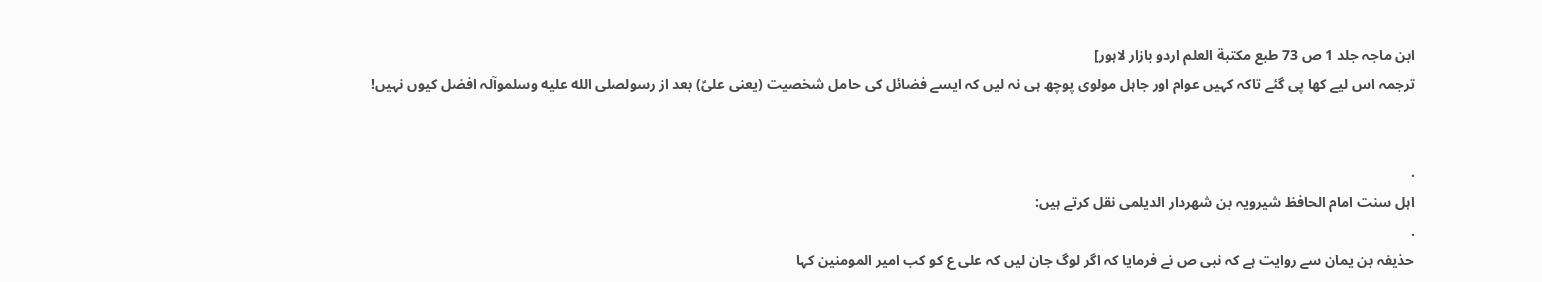ابن ماجہ جلد 1 ص 73 طبع مکتبة العلم اردو بازار لاہور]
ترجمہ اس لیے کھا پی گئے تاکہ کہیں عوام اور جاہل مولوی پوچھ ہی نہ لیں کہ ایسے فضائل کی حامل شخصیت (یعنی علیؑ) بعد از رسولصلى الله عليه وسلموآلہ افضل کیوں نہیں!


.
اہل سنت امام الحافظ شیرویہ بن شھردار الدیلمی نقل کرتے ہیں:
.
حذیفہ بن یمان سے روایت ہے کہ نبی ص نے فرمایا کہ اگر لوگ جان لیں کہ علی ع کو کب امیر المومنین کہا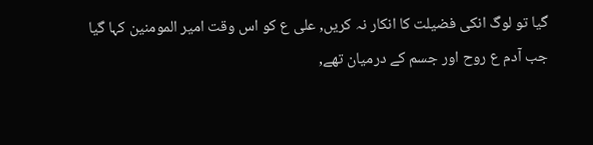گیا تو لوگ انکی فضیلت کا انکار نہ کریں, علی ع کو اس وقت امیر المومنین کہا گیا جب آدم ع روح اور جسم کے درمیان تھے,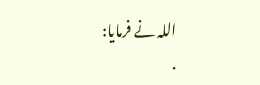اللہ نے فرمایا:
.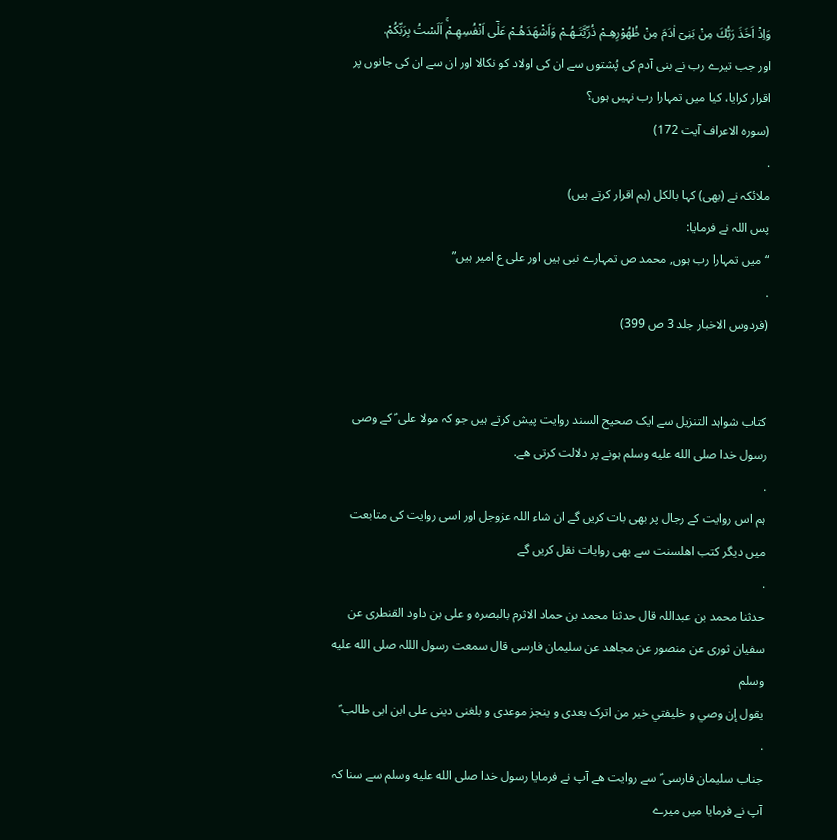وَاِذْ اَخَذَ رَبُّكَ مِنْ بَنِىٓ اٰدَمَ مِنْ ظُهُوْرِهِـمْ ذُرِّيَّتَـهُـمْ وَاَشْهَدَهُـمْ عَلٰٓى اَنْفُسِهِـمْۚ اَلَسْتُ بِرَبِّكُمْ.
اور جب تیرے رب نے بنی آدم کی پُشتوں سے ان کی اولاد کو نکالا اور ان سے ان کی جانوں پر اقرار کرایا، کیا میں تمہارا رب نہیں ہوں؟
(سورہ الاعراف آیت 172)
.
ملائکہ نے (بھی) کہا بالکل (ہم اقرار کرتے ہیں)
پس اللہ نے فرمایا:
“میں تمہارا رب ہوں, محمد ص تمہارے نبی ہیں اور علی ع امیر ہیں”
.
(فردوس الاخبار جلد 3 ص 399)


کتاب شواہد التنزیل سے ایک صحیح السند روایت پیش کرتے ہیں جو کہ مولا علی ؑ کے وصی رسول خدا صلى الله عليه وسلم ہونے پر دلالت کرتی ھے.
.
ہم اس روایت کے رجال پر بھی بات کریں گے ان شاء اللہ عزوجل اور اسی روایت کی متابعت میں دیگر کتب اھلسنت سے بھی روایات نقل کریں گے
.
حدثنا محمد بن عبداللہ قال حدثنا محمد بن حماد الاثرم بالبصرہ و علی بن داود القنطری عن سفیان ثوری عن منصور عن مجاھد عن سلیمان فارسی قال سمعت رسول الللہ صلى الله عليه وسلم
یقول إن وصي و خلیفتي خیر من اترک بعدی و ینجز موعدی و بلغنی دینی علی ابن ابی طالب ؑ
.
جناب سلیمان فارسی ؑ سے روایت ھے آپ نے فرمایا رسول خدا صلى الله عليه وسلم سے سنا کہ آپ نے فرمایا میں میرے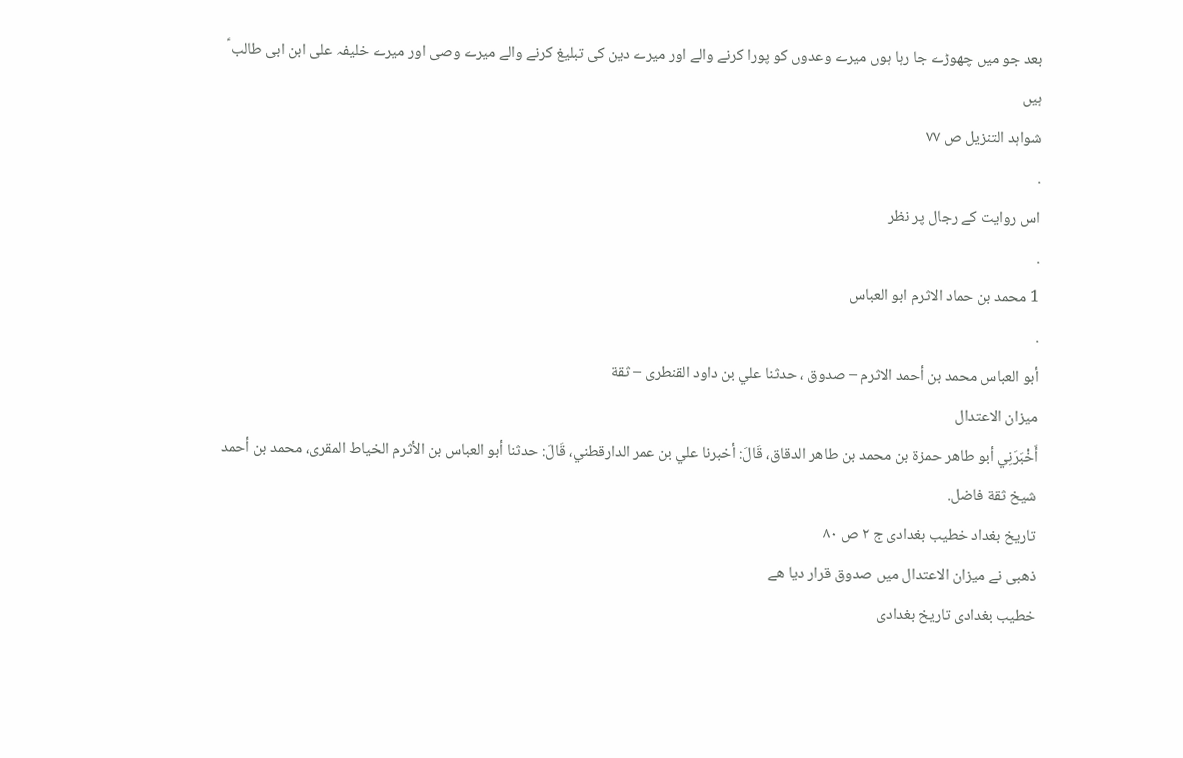بعد جو میں چھوڑے جا رہا ہوں میرے وعدوں کو پورا کرنے والے اور میرے دین کی تبلیغ کرنے والے میرے وصی اور میرے خلیفہ علی ابن ابی طالب ؑ ہیں
شواہد التنزیل ص ٧٧
.
اس روایت کے رجال پر نظر
.
1 محمد بن حماد الاثرم ابو العباس
.
أبو العباس محمد بن أحمد الاثرم – صدوق ، حدثنا علي بن داود القنطرى – ثقة
میزان الاعتدال
أَخْبَرَنِي أبو طاهر حمزة بن محمد بن طاهر الدقاق، قَالَ: أخبرنا علي بن عمر الدارقطني، قَالَ: حدثنا أبو العباس بن الأثرم الخياط المقرى، محمد بن أحمد شيخ ثقة فاضل.
تاریخ بغداد خطیب بغدادی ج ٢ ص ٨٠
ذھبی نے میزان الاعتدال میں صدوق قرار دیا ھے
خطیب بغدادی تاریخ بغدادی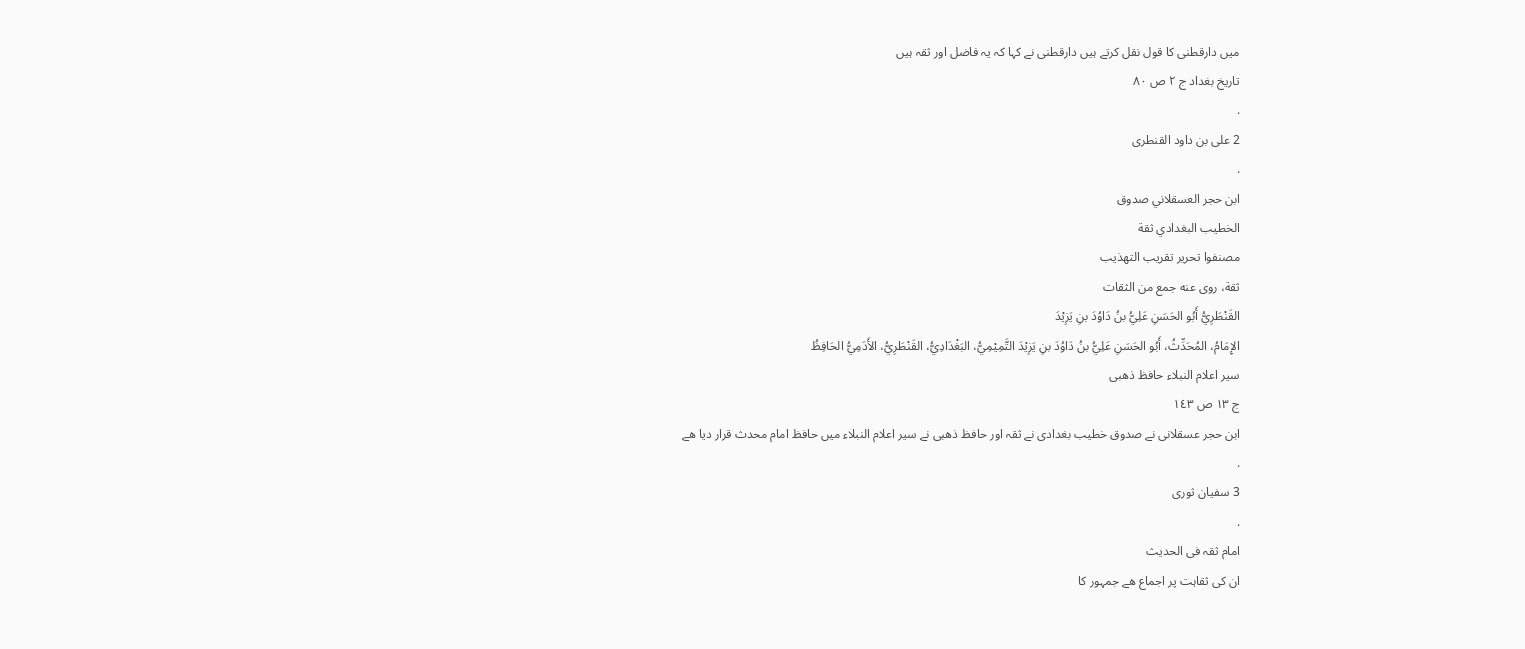میں دارقطنی کا قول نقل کرتے ہیں دارقطنی نے کہا کہ یہ فاضل اور ثقہ ہیں
تاریخ بغداد ج ٢ ص ٨٠
.
2 علی بن داود القنطری
.
ابن حجر العسقلاني صدوق
الخطيب البغدادي ثقة
مصنفوا تحرير تقريب التهذيب
ثقة، روى عنه جمع من الثقات
القَنْطَرِيُّ أَبُو الحَسَنِ عَلِيُّ بنُ دَاوُدَ بنِ يَزِيْدَ
الإِمَامُ، المُحَدِّثُ، أَبُو الحَسَنِ عَلِيُّ بنُ دَاوُدَ بنِ يَزِيْدَ التَّمِيْمِيُّ، البَغْدَادِيُّ، القَنْطَرِيُّ، الأَدَمِيُّ الحَافِظُ
سیر اعلام النبلاء حافظ ذھبی
ج ١٣ ص ١٤٣
ابن حجر عسقلانی نے صدوق خطیب بغدادی نے ثقہ اور حافظ ذھبی نے سیر اعلام النبلاء میں حافظ امام محدث قرار دیا ھے
.
3 سفیان ثوری
.
امام ثقہ فی الحدیث
ان کی ثقاہت پر اجماع ھے جمہور کا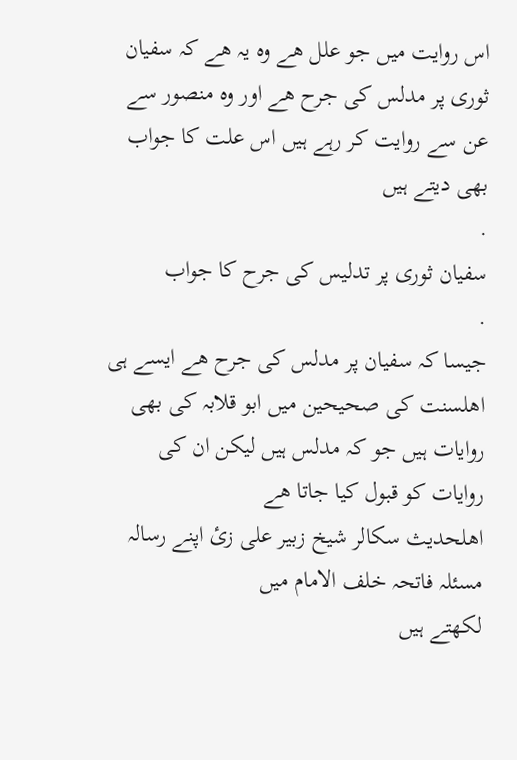اس روایت میں جو علل ھے وہ یہ ھے کہ سفیان ثوری پر مدلس کی جرح ھے اور وہ منصور سے عن سے روایت کر رہے ہیں اس علت کا جواب بھی دیتے ہیں
.
سفیان ثوری پر تدلیس کی جرح کا جواب
.
جیسا کہ سفیان پر مدلس کی جرح ھے ایسے ہی اھلسنت کی صحیحین میں ابو قلابہ کی بھی روایات ہیں جو کہ مدلس ہیں لیکن ان کی روایات کو قبول کیا جاتا ھے
اھلحدیث سکالر شیخ زبیر علی زئ اپنے رسالہ مسئلہ فاتحہ خلف الامام میں
لکھتے ہیں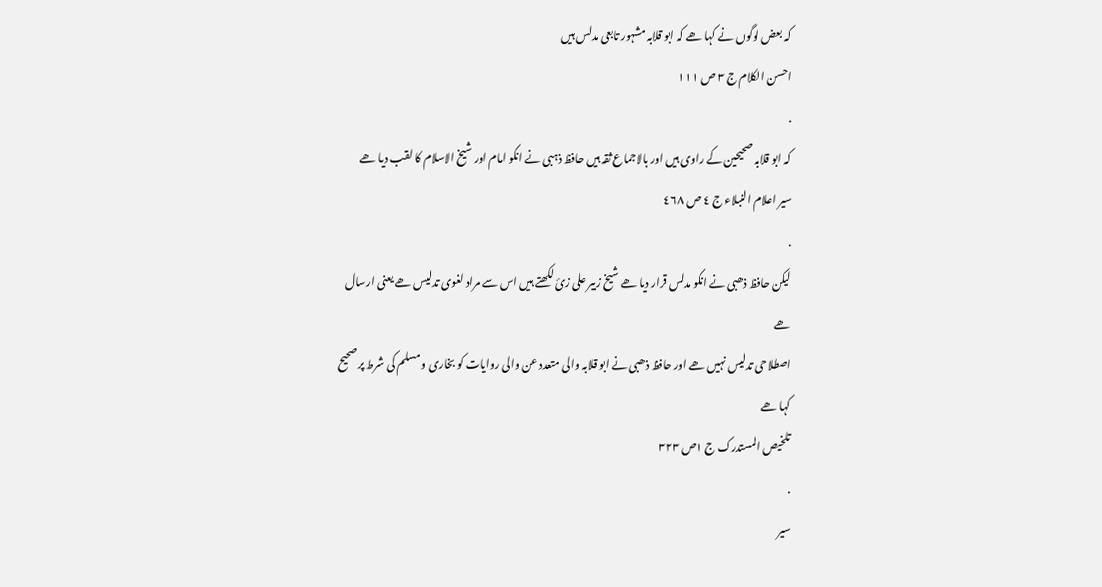کہ بعض لوگوں نے کہا ھے کہ ابو قلابہ مشہور تابعی مدلس ہیں
احسن الکلام ج ٣ ص ١١١
.
کہ ابو قلابہ صحیحین کے راوی ہیں اور بالاجماع ثقہ ہیں حافظ ذہبی نے انکو امام اور شیخ الاسلام کا لقب دیا ھے
سیر اعلام النبلاء ج ٤ ص ٤٦٨
.
لیکن حافظ ذھبی نے انکو مدلس قرار دیا ھے شیخ زبیر علی زئ لکھتے ہیں اس سے مراد لغوی تدلیس ھے یعنی ارسال ھے
اصطلاحی تدلیس نہیں ھے اور حافظ ذھبی نے ابو قلابہ والی متعدد عن والی روایات کو بخاری و مسلم کی شرط پر صحیح کہا ھے
تلخیص المستدرک ج ١ص ٣٢٣
.
سیر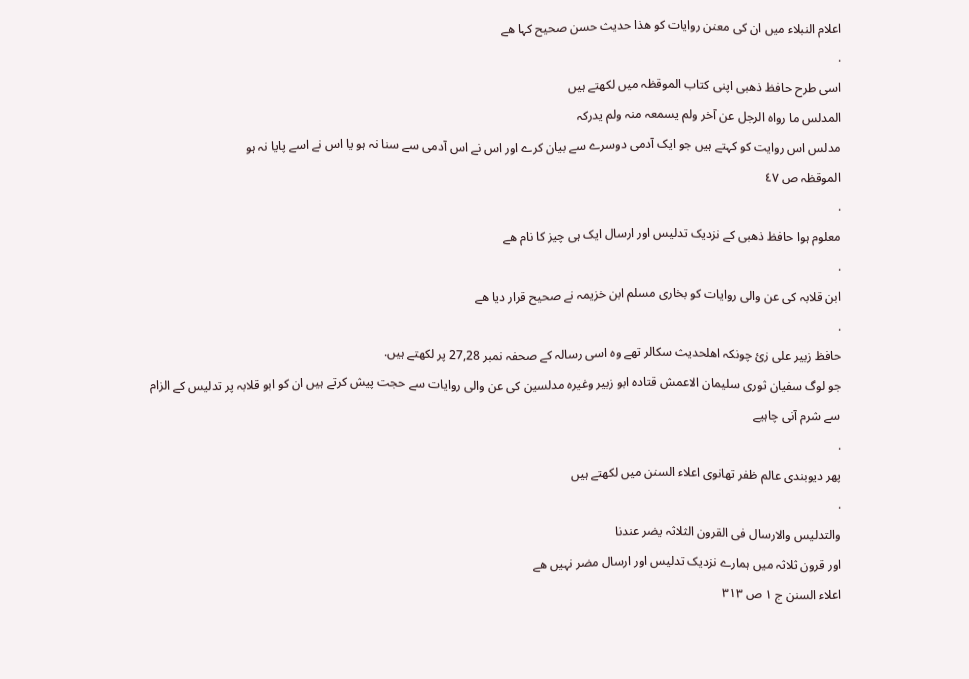اعلام النبلاء میں ان کی معنن روایات کو ھذا حدیث حسن صحیح کہا ھے
.
اسی طرح حافظ ذھبی اپنی کتاب الموقظہ میں لکھتے ہیں
المدلس ما رواہ الرجل عن آخر ولم یسمعہ منہ ولم یدرکہ
مدلس اس روایت کو کہتے ہیں جو ایک آدمی دوسرے سے بیان کرے اور اس نے اس آدمی سے سنا نہ ہو یا اس نے اسے پایا نہ ہو
الموقظہ ص ٤٧
.
معلوم ہوا حافظ ذھبی کے نزدیک تدلیس اور ارسال ایک ہی چیز کا نام ھے
.
ابن قلابہ کی عن والی روایات کو بخاری مسلم ابن خزیمہ نے صحیح قرار دیا ھے
.
حافظ زبیر علی زئ چونکہ اھلحدیث سکالر تھے وہ اسی رسالہ کے صحفہ نمبر 27,28 پر لکھتے ہیں.
جو لوگ سفیان ثوری سلیمان الاعمش قتادہ ابو زبیر وغیرہ مدلسین کی عن والی روایات سے حجت پیش کرتے ہیں ان کو ابو قلابہ پر تدلیس کے الزام سے شرم آنی چاہیے
.
پھر دیوبندی عالم ظفر تھانوی اعلاء السنن میں لکھتے ہیں
.
والتدلیس والارسال فی القرون الثلاثہ یضر عندنا
اور قرون ثلاثہ میں ہمارے نزدیک تدلیس اور ارسال مضر نہیں ھے
اعلاء السنن ج ١ ص ٣١٣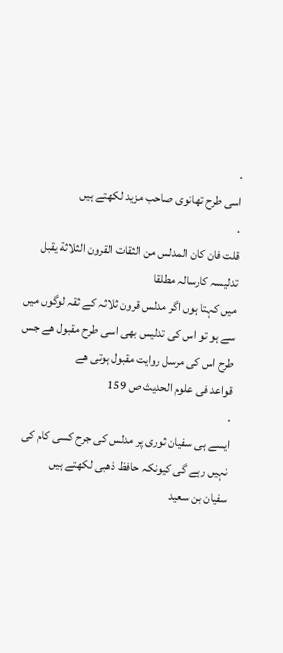.
اسی طرح تھانوی صاحب مزید لکھتے ہیں
.
قلت فان کان المدلس من الثقات القرون الثلاثة یقبل تدلیسہ کارسالہ مطلقا
میں کہتا ہوں اگر مدلس قرون ثلاثہ کے ثقہ لوگوں میں سے ہو تو اس کی تدلیس بھی اسی طرح مقبول ھے جس طرح اس کی مرسل روایت مقبول ہوتی ھے
قواعد فی علوم الحدیث ص 159
.
ایسے ہی سفیان ثوری پر مدلس کی جرح کسی کام کی نہیں رہے گی کیونکہ حافظ ذھبی لکھتے ہیں
سفيان بن سعيد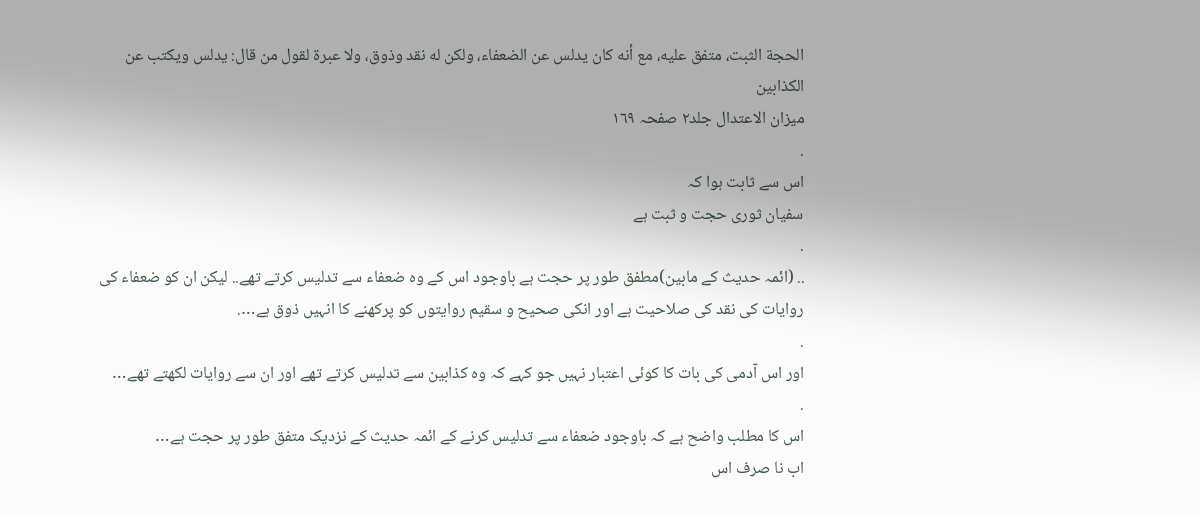الحجة الثبت، متفق عليه، مع أنه كان يدلس عن الضعفاء، ولكن له نقد وذوق، ولا عبرة لقول من قال: يدلس ويكتب عن الكذابين
میزان الاعتدال جلد٢ صفحہ ١٦٩
.
اس سے ثابت ہوا کہ
سفیان ثوری حجت و ثبت ہے
.
.. (ائمہ حدیث کے مابین)مطفق طور پر حجت ہے باوجود اس کے وہ ضعفاء سے تدليس کرتے تھے.. لیکن ان کو ضعفاء کی روایات کی نقد کی صلاحیت ہے اور انکی صحیح و سقیم روایتوں کو پرکھنے کا انہیں ذوق ہے….
.
اور اس آدمی کی بات کا کوئی اعتبار نہیں جو کہے کہ وہ کذابین سے تدليس کرتے تھے اور ان سے روایات لکھتے تھے…
.
اس کا مطلب واضح ہے کہ باوجود ضعفاء سے تدليس کرنے کے ائمہ حدیث کے نزدیک متفق طور پر حجت ہے…
اب نا صرف اس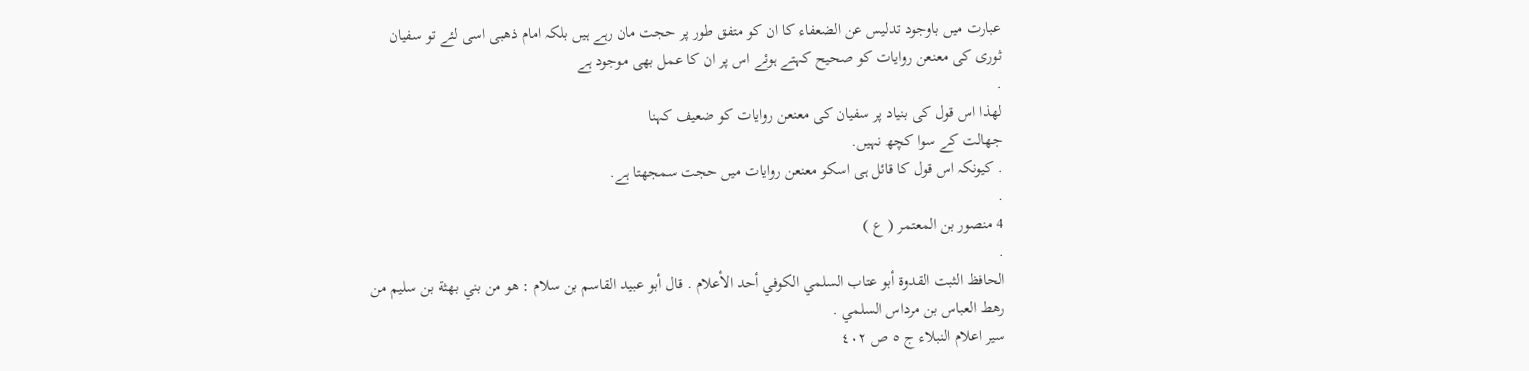عبارت میں باوجود تدليس عن الضعفاء کا ان کو متفق طور پر حجت مان رہے ہیں بلکہ امام ذھبی اسی لئے تو سفیان ثوری کی معنعن روایات کو صحیح کہتے ہوئے اس پر ان کا عمل بھی موجود ہے
.
لھذا اس قول کی بنیاد پر سفیان کی معنعن روایات کو ضعیف کہنا
جھالت کے سوا کچھ نہیں.
. کیونکہ اس قول کا قائل ہی اسکو معنعن روایات میں حجت سمجھتا ہے.
.
4 منصور بن المعتمر ( ع )
.
الحافظ الثبت القدوة أبو عتاب السلمي الكوفي أحد الأعلام . قال أبو عبيد القاسم بن سلام : هو من بني بهثة بن سليم من رهط العباس بن مرداس السلمي .
سیر اعلام النبلاء ج ٥ ص ٤٠٢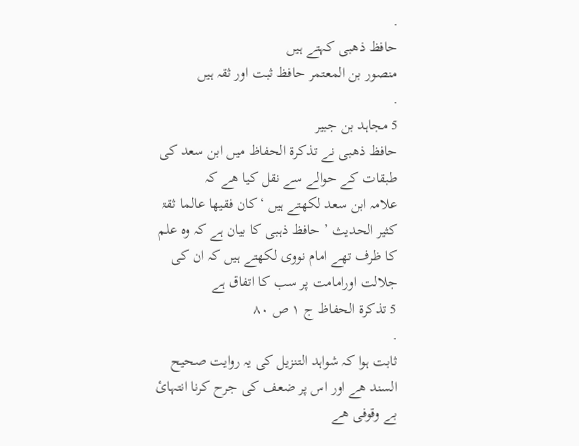.
حافظ ذھبی کہتے ہیں
منصور بن المعتمر حافظ ثبت اور ثقہ ہیں
.
5 مجاہد بن جبیر
حافظ ذھبی نے تذکرة الحفاظ میں ابن سعد کی طبقات کے حوالے سے نقل کیا ھے کہ
علامہ ابن سعد لکھتے ہیں ‘کان فقیھا عالما ثقۃ کثیر الحدیث ’ حافظ ذہبی کا بیان ہے کہ وہ علم کا ظرف تھے امام نووی لکھتے ہیں کہ ان کی جلالت اورامامت پر سب کا اتفاق ہے
5 تذکرۃ الحفاظ ج ١ ص ٨٠
.
ثابت ہوا کہ شواہد التنزیل کی یہ روایت صحیح السند ھے اور اس پر ضعف کی جرح کرنا انتہائ بے وقوفی ھے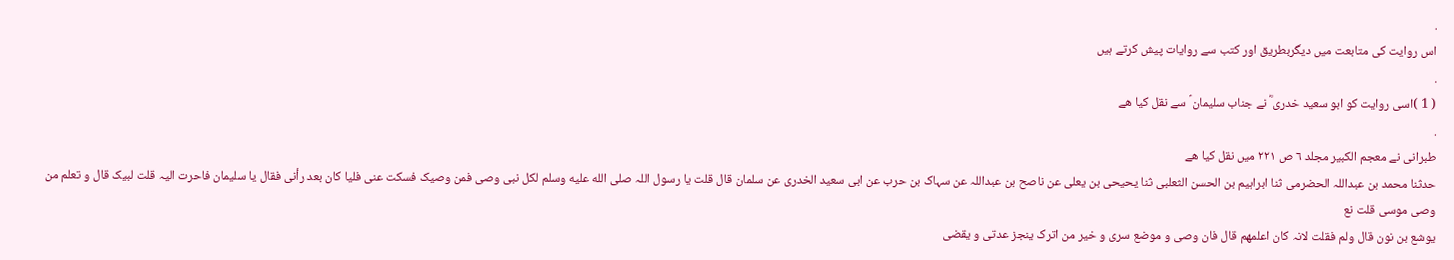.
اس روایت کی متابعت میں دیگربطریق اور کتب سے روایات پیش کرتے ہیں
.
( 1 )اسی روایت کو ابو سعید خدری ؓ نے جناب سلیمان ؑ سے نقل کیا ھے
.
طبرانی نے معجم الکبیر مجلد ٦ ص ٢٢١ میں نقل کیا ھے
حدثنا محمد بن عبداللہ الحضرمی ثنا ابراہیم بن الحسن الثعلبی ثنا یحیحی بن یعلی عن ناصح بن عبداللہ عن سہاک بن حرب عن ابی سعید الخدری عن سلمان قال قلت یا رسول اللہ صلى الله عليه وسلم لکل نبی وصی فمن وصیک فسکت عنی فلیا کان بعد رأنی فقال یا سلیمان فاحرت الیہ قلت لبیک قال و تعلم من وصی موسی قلت نع
یوشع بن نون قال ولم فقلت لانہ کان اعلمھم قال فان وصی و موضع سری و خیر من اترک ینجز عدتی و یقضی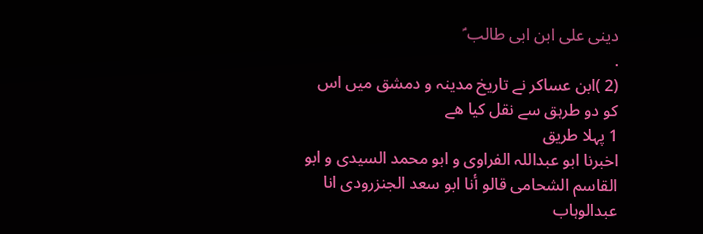دینی علی ابن ابی طالب ؑ
.
(2 )ابن عساکر نے تاریخ مدینہ و دمشق میں اس کو دو طرہق سے نقل کیا ھے
1 پہلا طریق
اخبرنا ابو عبداللہ الفراوی و ابو محمد السیدی و ابو القاسم الشحامی قالو أنا ابو سعد الجنزرودی انا عبدالوہاب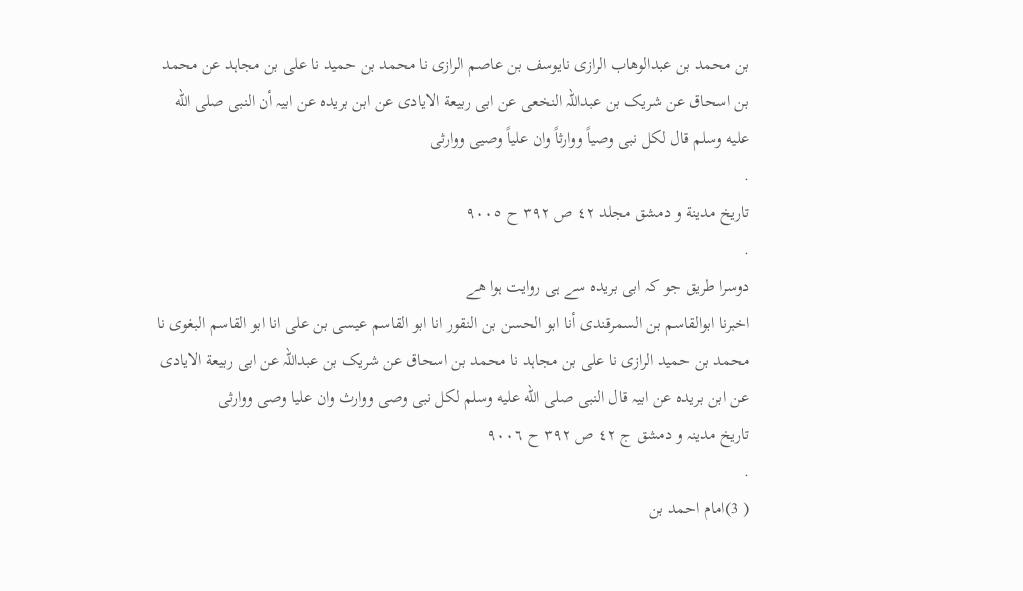بن محمد بن عبدالوھاب الرازی نایوسف بن عاصم الرازی نا محمد بن حمید نا علی بن مجاہد عن محمد بن اسحاق عن شریک بن عبداللہ النخعی عن ابی ربیعة الایادی عن ابن بریدہ عن ابیہ أن النبی صلى الله عليه وسلم قال لکل نبی وصیاً ووارثاً وان علیاً وصیی ووارثی
.
تاریخ مدینة و دمشق مجلد ٤٢ ص ٣٩٢ ح ٩٠٠٥
.
دوسرا طریق جو کہ ابی بریدہ سے ہی روایت ہوا ھے
اخبرنا ابوالقاسم بن السمرقندی أنا ابو الحسن بن النقور انا ابو القاسم عیسی بن علی انا ابو القاسم البغوی نا محمد بن حمید الرازی نا علی بن مجاہد نا محمد بن اسحاق عن شریک بن عبداللہ عن ابی ربیعة الایادی عن ابن بریدہ عن ابیہ قال النبی صلى الله عليه وسلم لکل نبی وصی ووارث وان علیا وصی ووارثی
تاریخ مدینہ و دمشق ج ٤٢ ص ٣٩٢ ح ٩٠٠٦
.
( 3)امام احمد بن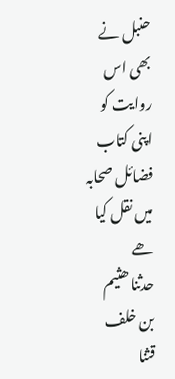حنبل نے بھی اس روایت کو اپنی کتاب فضائل صحابہ میں نقل کیا ھے
حدثنا ھثیم بن خلف قثنا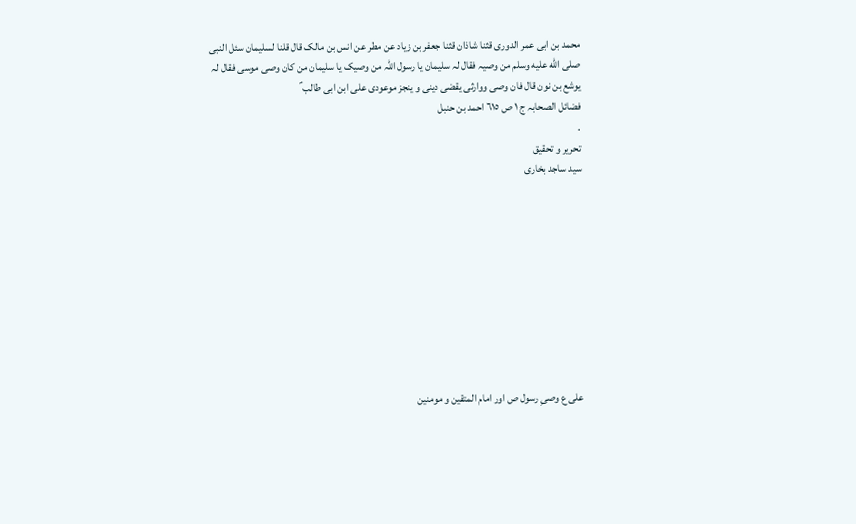محمد بن ابی عمر الدوری قثنا شاذان قثنا جعفر بن زیاد عن مطر عن انس بن مالک قال قلنا لسلیمان سئل النبی صلى الله عليه وسلم من وصیہ فقال لہ سلیمان یا رسول اللہ من وصیک یا سلیمان من کان وصی موسی فقال لہ یوشع بن نون قال فان وصی ووارثی یقضی دینی و ینجز موعودی علی ابن ابی طالب ؑ
فضائل الصحابہ ج ١ ص ٦١٥ احمد بن حنبل
.
تحریر و تحقیق
سید ساجد بخاری










علی ع وصیِ رسول ص اور امام المتقین و مومنین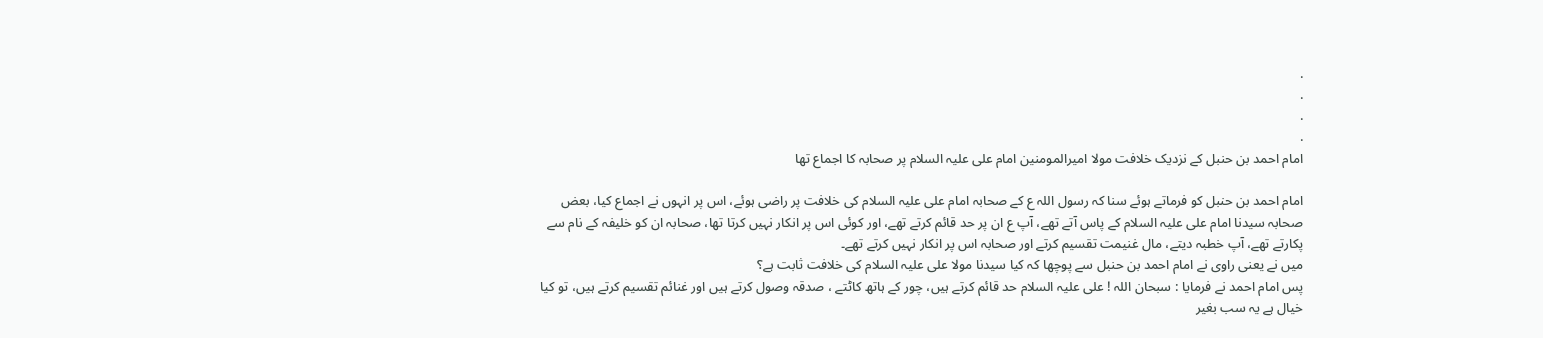.
.
.
.
امام احمد بن حنبل کے نزدیک خلافت مولا امیرالمومنین امام علی علیہ السلام پر صحابہ کا اجماع تھا

امام احمد بن حنبل کو فرماتے ہوئے سنا کہ رسول اللہ ع کے صحابہ امام علی علیہ السلام کی خلافت پر راضی ہوئے، اس پر انہوں نے اجماع کیا، بعض صحابہ سیدنا امام علی علیہ السلام کے پاس آتے تھے، آپ ع ان پر حد قائم کرتے تھے، اور کوئی اس پر انکار نہیں کرتا تھا، صحابہ ان کو خلیفہ کے نام سے پکارتے تھے، آپ خطبہ دیتے، مال غنیمت تقسیم کرتے اور صحابہ اس پر انکار نہیں کرتے تھے۔
میں نے یعنی راوی نے امام احمد بن حنبل سے پوچھا کہ کیا سیدنا مولا علی علیہ السلام کی خلافت ثابت ہے؟
پس امام احمد نے فرمایا : سبحان اللہ ! علی علیہ السلام حد قائم کرتے ہیں، چور کے ہاتھ کاٹتے ، صدقہ وصول کرتے ہیں اور غنائم تقسیم کرتے ہیں، تو کیا خیال ہے یہ سب بغیر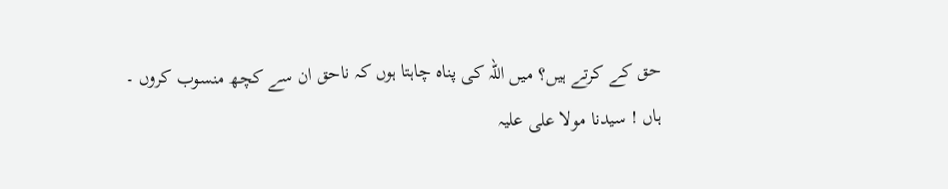حق کے کرتے ہیں؟ میں اللہ کی پناہ چاہتا ہوں کہ ناحق ان سے کچھ منسوب کروں ۔
ہاں ! سیدنا مولا علی علیہ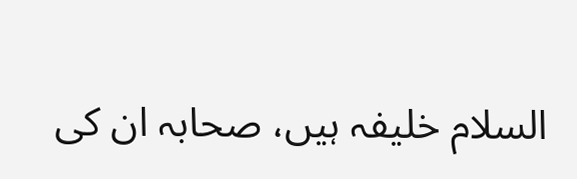السلام خلیفہ ہیں، صحابہ ان کی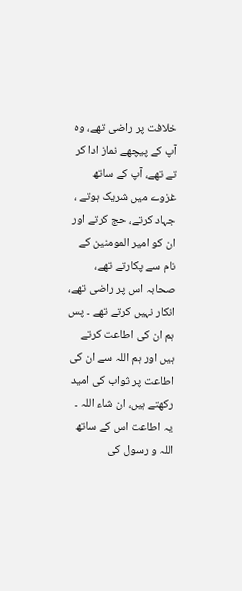خلافت پر راضی تھے، وہ آپ کے پیچھے نماز ادا کر تے تھے، آپ کے ساتھ غزوے میں شریک ہوتے ، جہاد کرتے، حج کرتے اور ان کو امیر المومنین کے نام سے پکارتے تھے، صحابہ اس پر راضی تھے، انکار نہیں کرتے تھے ۔ پس ہم ان کی اطاعت کرتے ہیں اور ہم اللہ سے ان کی اطاعت پر ثواب کی امید رکھتے ہیں، ان شاء اللہ ۔ یہ اطاعت اس کے ساتھ اللہ و رسول کی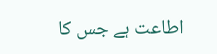اطاعت ہے جس کا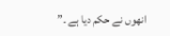انھوں نے حکم دیا ہے ۔”